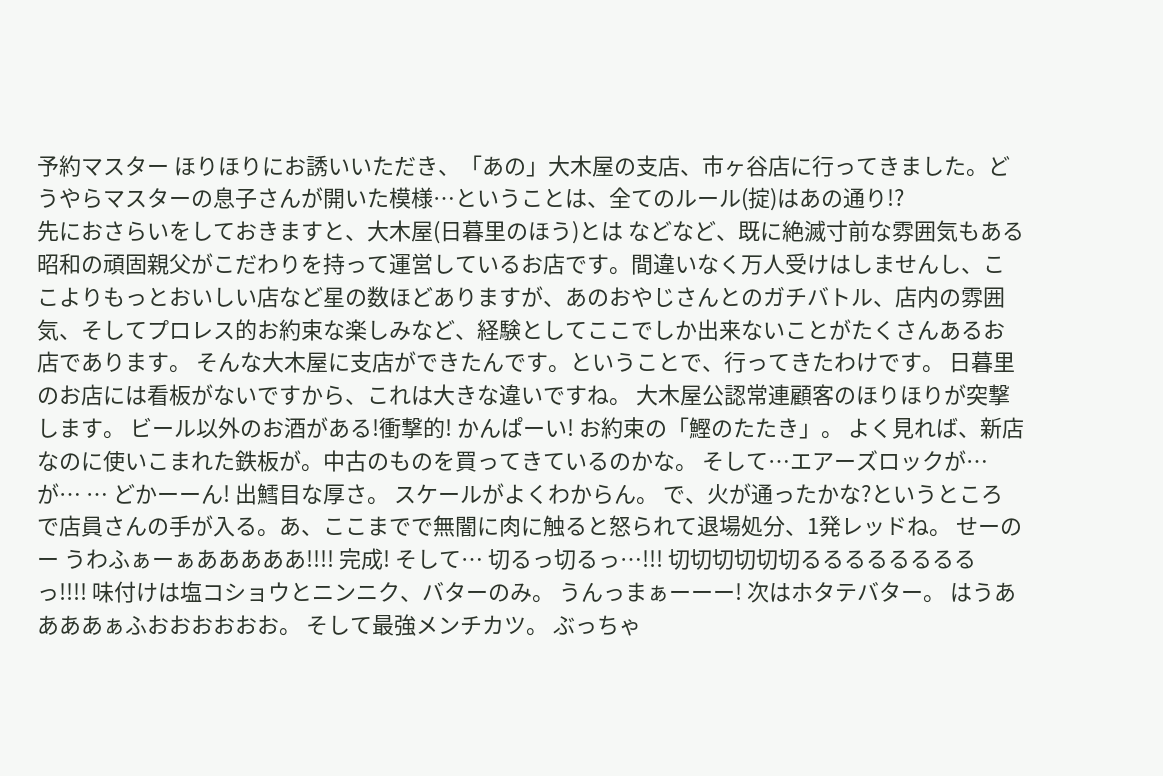予約マスター ほりほりにお誘いいただき、「あの」大木屋の支店、市ヶ谷店に行ってきました。どうやらマスターの息子さんが開いた模様…ということは、全てのルール(掟)はあの通り!?
先におさらいをしておきますと、大木屋(日暮里のほう)とは などなど、既に絶滅寸前な雰囲気もある昭和の頑固親父がこだわりを持って運営しているお店です。間違いなく万人受けはしませんし、ここよりもっとおいしい店など星の数ほどありますが、あのおやじさんとのガチバトル、店内の雰囲気、そしてプロレス的お約束な楽しみなど、経験としてここでしか出来ないことがたくさんあるお店であります。 そんな大木屋に支店ができたんです。ということで、行ってきたわけです。 日暮里のお店には看板がないですから、これは大きな違いですね。 大木屋公認常連顧客のほりほりが突撃します。 ビール以外のお酒がある!衝撃的! かんぱーい! お約束の「鰹のたたき」。 よく見れば、新店なのに使いこまれた鉄板が。中古のものを買ってきているのかな。 そして…エアーズロックが… が… … どかーーん! 出鱈目な厚さ。 スケールがよくわからん。 で、火が通ったかな?というところで店員さんの手が入る。あ、ここまでで無闇に肉に触ると怒られて退場処分、1発レッドね。 せーのー うわふぁーぁあああああ!!!! 完成! そして… 切るっ切るっ…!!! 切切切切切切るるるるるるるるっ!!!! 味付けは塩コショウとニンニク、バターのみ。 うんっまぁーーー! 次はホタテバター。 はうああああぁふおおおおおお。 そして最強メンチカツ。 ぶっちゃ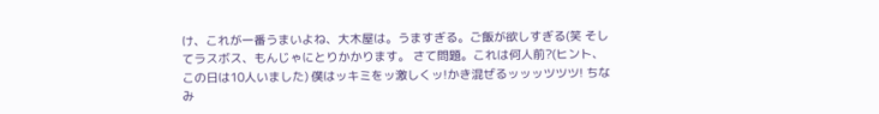け、これが一番うまいよね、大木屋は。うますぎる。ご飯が欲しすぎる(笑 そしてラスボス、もんじゃにとりかかります。 さて問題。これは何人前?(ヒント、この日は10人いました) 僕はッキミをッ激しくッ!かき混ぜるッッッツツツ! ちなみ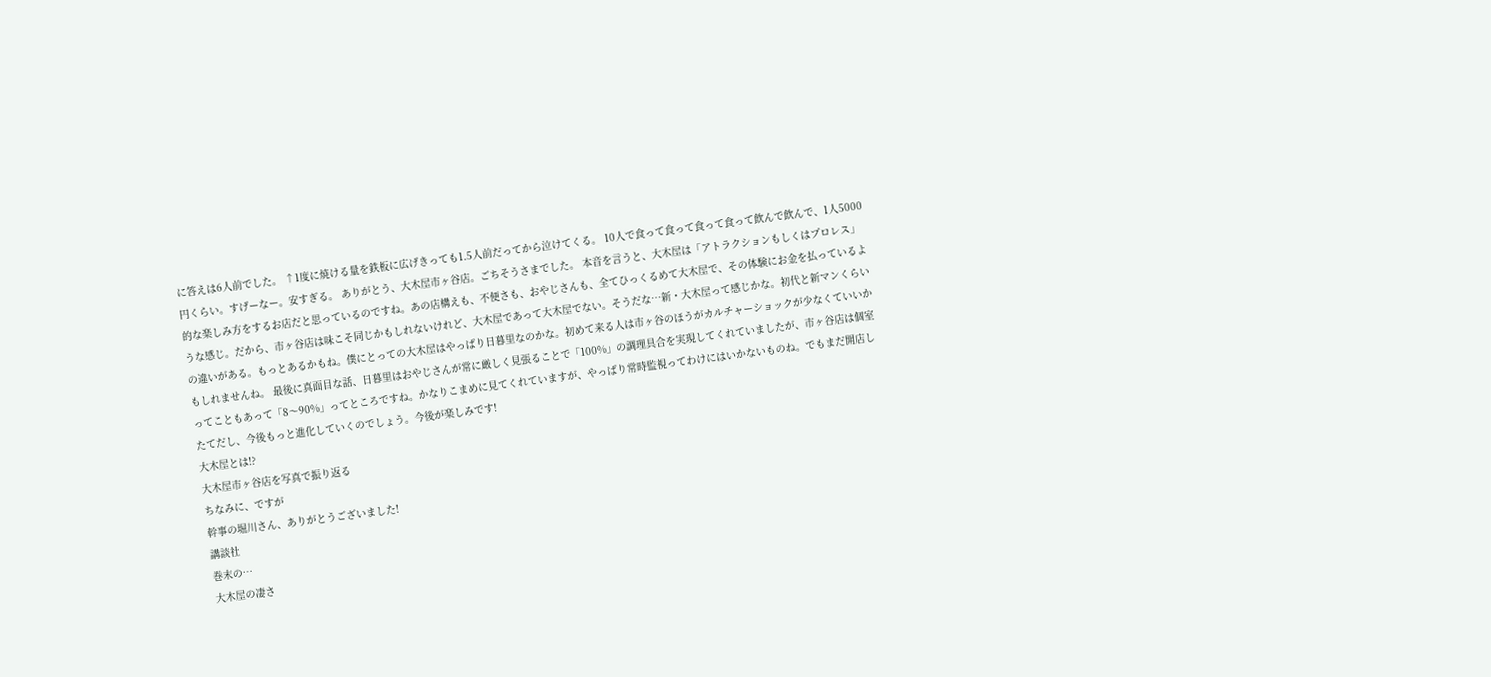に答えは6人前でした。 ↑1度に焼ける量を鉄板に広げきっても1.5人前だってから泣けてくる。 10人で食って食って食って食って飲んで飲んで、1人5000円くらい。すげーなー。安すぎる。 ありがとう、大木屋市ヶ谷店。ごちそうさまでした。 本音を言うと、大木屋は「アトラクションもしくはプロレス」的な楽しみ方をするお店だと思っているのですね。あの店構えも、不便さも、おやじさんも、全てひっくるめて大木屋で、その体験にお金を払っているような感じ。だから、市ヶ谷店は味こそ同じかもしれないけれど、大木屋であって大木屋でない。そうだな…新・大木屋って感じかな。初代と新マンくらいの違いがある。もっとあるかもね。僕にとっての大木屋はやっぱり日暮里なのかな。初めて来る人は市ヶ谷のほうがカルチャーショックが少なくていいかもしれませんね。 最後に真面目な話、日暮里はおやじさんが常に厳しく見張ることで「100%」の調理具合を実現してくれていましたが、市ヶ谷店は個室ってこともあって「8〜90%」ってところですね。かなりこまめに見てくれていますが、やっぱり常時監視ってわけにはいかないものね。でもまだ開店したてだし、今後もっと進化していくのでしょう。今後が楽しみです!
大木屋とは!?
大木屋市ヶ谷店を写真で振り返る
ちなみに、ですが
幹事の堀川さん、ありがとうございました!
講談社
巻末の…
大木屋の凄さ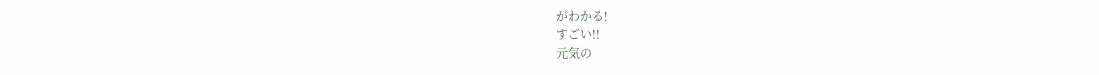がわかる!
すごい!!
元気の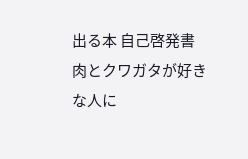出る本 自己啓発書
肉とクワガタが好きな人に